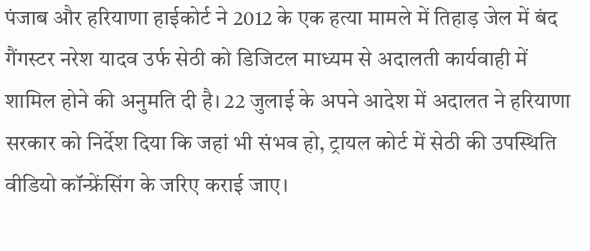पंजाब और हरियाणा हाईकोर्ट ने 2012 के एक हत्या मामले में तिहाड़ जेल में बंद गैंगस्टर नरेश यादव उर्फ सेठी को डिजिटल माध्यम से अदालती कार्यवाही में शामिल होने की अनुमति दी है। 22 जुलाई के अपने आदेश में अदालत ने हरियाणा सरकार को निर्देश दिया कि जहां भी संभव हो, ट्रायल कोर्ट में सेठी की उपस्थिति वीडियो कॉन्फ्रेंसिंग के जरिए कराई जाए।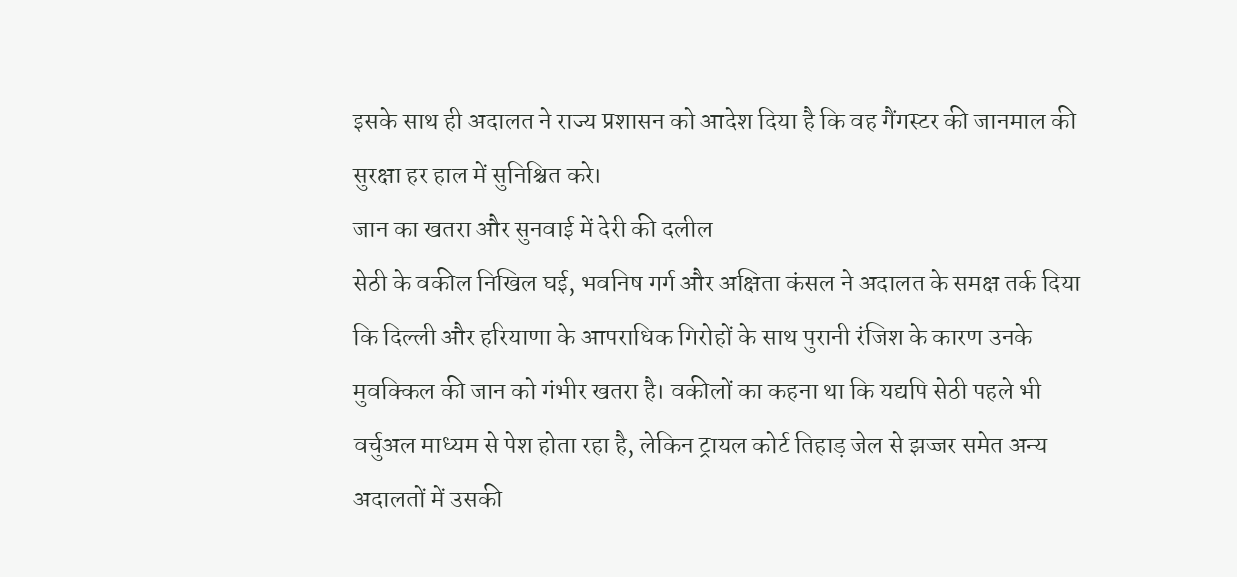इसके साथ ही अदालत ने राज्य प्रशासन को आदेश दिया है कि वह गैंगस्टर की जानमाल की सुरक्षा हर हाल में सुनिश्चित करे।
जान का खतरा और सुनवाई में देरी की दलील
सेठी के वकील निखिल घई, भवनिष गर्ग और अक्षिता कंसल ने अदालत के समक्ष तर्क दिया कि दिल्ली और हरियाणा के आपराधिक गिरोहों के साथ पुरानी रंजिश के कारण उनके मुवक्किल की जान को गंभीर खतरा है। वकीलों का कहना था कि यद्यपि सेठी पहले भी वर्चुअल माध्यम से पेश होता रहा है, लेकिन ट्रायल कोर्ट तिहाड़ जेल से झज्जर समेत अन्य अदालतों में उसकी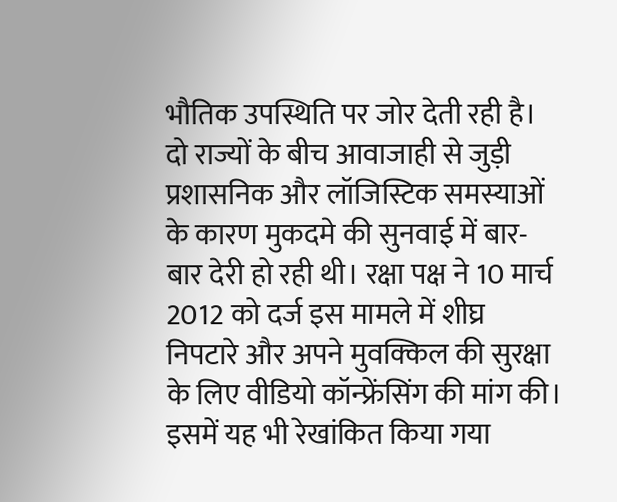भौतिक उपस्थिति पर जोर देती रही है। दो राज्यों के बीच आवाजाही से जुड़ी प्रशासनिक और लॉजिस्टिक समस्याओं के कारण मुकदमे की सुनवाई में बार-बार देरी हो रही थी। रक्षा पक्ष ने 10 मार्च 2012 को दर्ज इस मामले में शीघ्र निपटारे और अपने मुवक्किल की सुरक्षा के लिए वीडियो कॉन्फ्रेंसिंग की मांग की। इसमें यह भी रेखांकित किया गया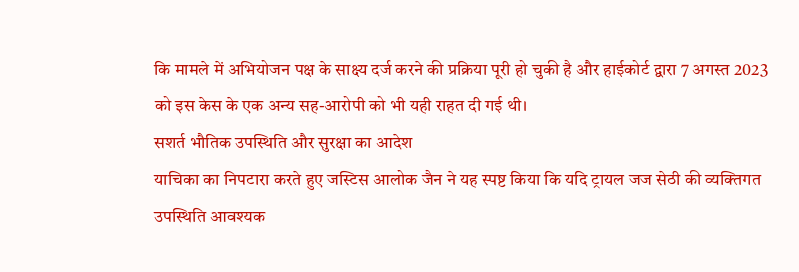कि मामले में अभियोजन पक्ष के साक्ष्य दर्ज करने की प्रक्रिया पूरी हो चुकी है और हाईकोर्ट द्वारा 7 अगस्त 2023 को इस केस के एक अन्य सह-आरोपी को भी यही राहत दी गई थी।
सशर्त भौतिक उपस्थिति और सुरक्षा का आदेश
याचिका का निपटारा करते हुए जस्टिस आलोक जैन ने यह स्पष्ट किया कि यदि ट्रायल जज सेठी की व्यक्तिगत उपस्थिति आवश्यक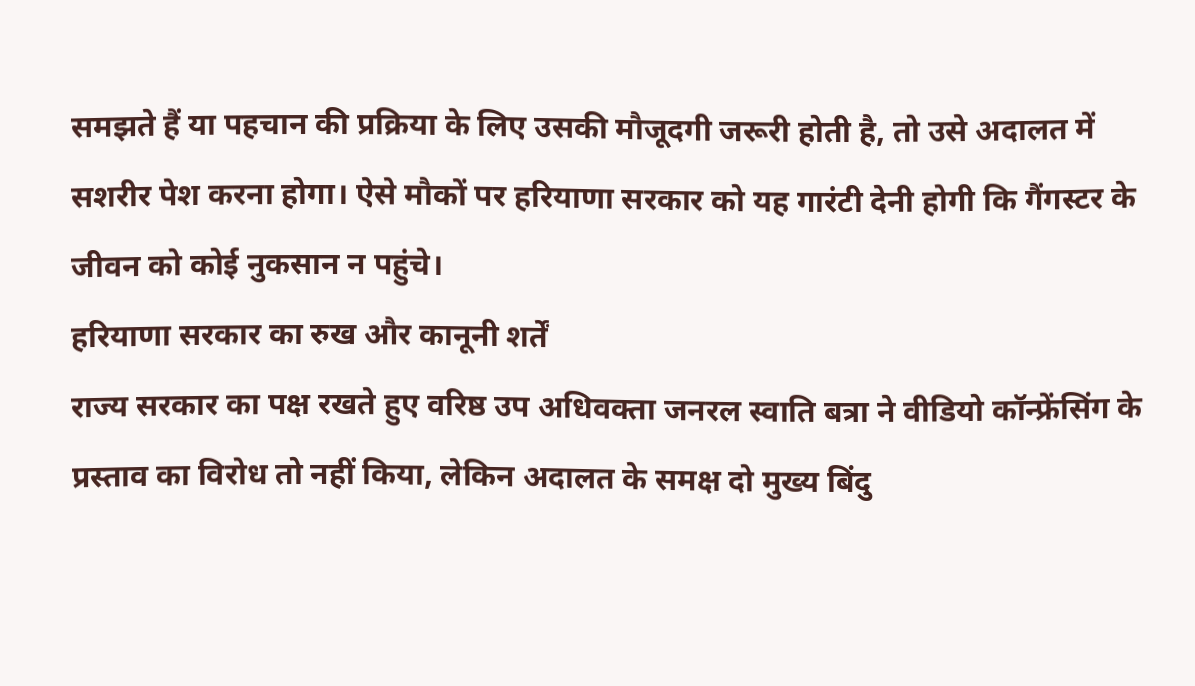समझते हैं या पहचान की प्रक्रिया के लिए उसकी मौजूदगी जरूरी होती है, तो उसे अदालत में सशरीर पेश करना होगा। ऐसे मौकों पर हरियाणा सरकार को यह गारंटी देनी होगी कि गैंगस्टर के जीवन को कोई नुकसान न पहुंचे।
हरियाणा सरकार का रुख और कानूनी शर्तें
राज्य सरकार का पक्ष रखते हुए वरिष्ठ उप अधिवक्ता जनरल स्वाति बत्रा ने वीडियो कॉन्फ्रेंसिंग के प्रस्ताव का विरोध तो नहीं किया, लेकिन अदालत के समक्ष दो मुख्य बिंदु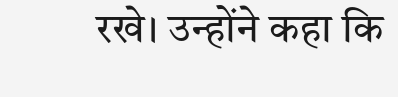रखे। उन्होंने कहा कि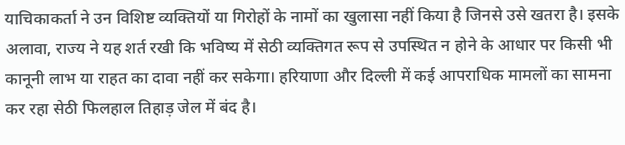याचिकाकर्ता ने उन विशिष्ट व्यक्तियों या गिरोहों के नामों का खुलासा नहीं किया है जिनसे उसे खतरा है। इसके अलावा, राज्य ने यह शर्त रखी कि भविष्य में सेठी व्यक्तिगत रूप से उपस्थित न होने के आधार पर किसी भी कानूनी लाभ या राहत का दावा नहीं कर सकेगा। हरियाणा और दिल्ली में कई आपराधिक मामलों का सामना कर रहा सेठी फिलहाल तिहाड़ जेल में बंद है।